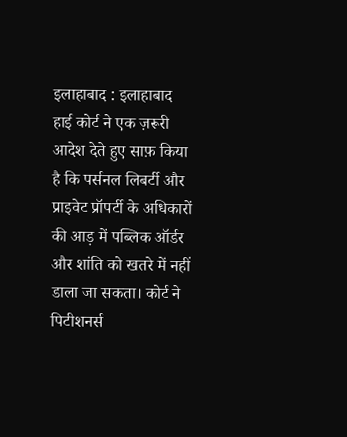इलाहाबाद : इलाहाबाद हाई कोर्ट ने एक ज़रूरी आदेश देते हुए साफ़ किया है कि पर्सनल लिबर्टी और प्राइवेट प्रॉपर्टी के अधिकारों की आड़ में पब्लिक ऑर्डर और शांति को खतरे में नहीं डाला जा सकता। कोर्ट ने पिटीशनर्स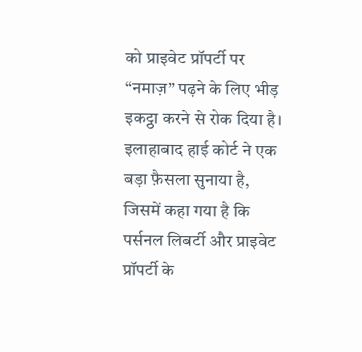को प्राइवेट प्रॉपर्टी पर “नमाज़” पढ़ने के लिए भीड़ इकट्ठा करने से रोक दिया है। इलाहाबाद हाई कोर्ट ने एक बड़ा फ़ैसला सुनाया है, जिसमें कहा गया है कि पर्सनल लिबर्टी और प्राइवेट प्रॉपर्टी के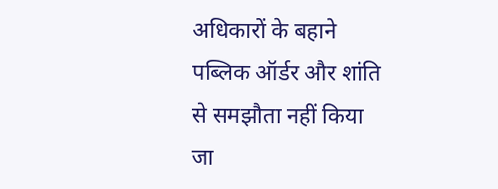अधिकारों के बहाने पब्लिक ऑर्डर और शांति से समझौता नहीं किया जा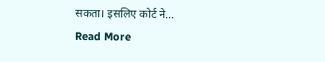सकता। इसलिए कोर्ट ने…
Read More